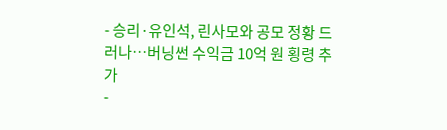- 승리·유인석, 린사모와 공모 정황 드러나…버닝썬 수익금 10억 원 횡령 추가
-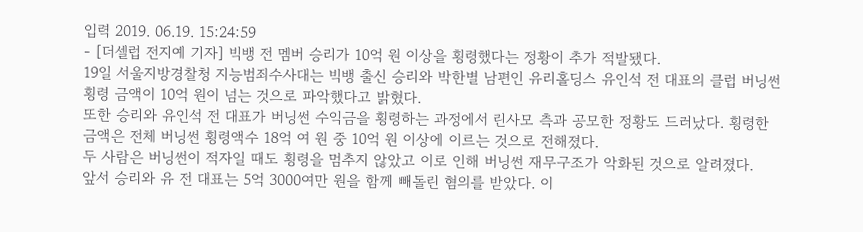입력 2019. 06.19. 15:24:59
- [더셀럽 전지예 기자] 빅뱅 전 멤버 승리가 10억 원 이상을 횡령했다는 정황이 추가 적발됐다.
19일 서울지방경찰청 지능범죄수사대는 빅뱅 출신 승리와 박한별 남편인 유리홀딩스 유인석 전 대표의 클럽 버닝썬 횡령 금액이 10억 원이 넘는 것으로 파악했다고 밝혔다.
또한 승리와 유인석 전 대표가 버닝썬 수익금을 횡령하는 과정에서 린사모 측과 공모한 정황도 드러났다. 횡령한 금액은 전체 버닝썬 횡령액수 18억 여 원 중 10억 원 이상에 이르는 것으로 전해졌다.
두 사람은 버닝썬이 적자일 때도 횡령을 멈추지 않았고 이로 인해 버닝썬 재무구조가 악화된 것으로 알려졌다.
앞서 승리와 유 전 대표는 5억 3000여만 원을 함께 빼돌린 혐의를 받았다. 이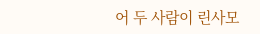어 두 사람이 린사모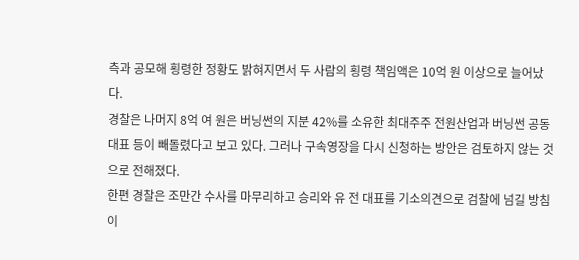측과 공모해 횡령한 정황도 밝혀지면서 두 사람의 횡령 책임액은 10억 원 이상으로 늘어났다.
경찰은 나머지 8억 여 원은 버닝썬의 지분 42%를 소유한 최대주주 전원산업과 버닝썬 공동 대표 등이 빼돌렸다고 보고 있다. 그러나 구속영장을 다시 신청하는 방안은 검토하지 않는 것으로 전해졌다.
한편 경찰은 조만간 수사를 마무리하고 승리와 유 전 대표를 기소의견으로 검찰에 넘길 방침이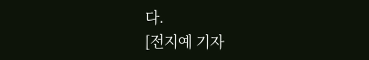다.
[전지예 기자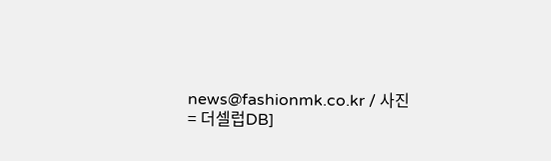news@fashionmk.co.kr / 사진= 더셀럽DB]